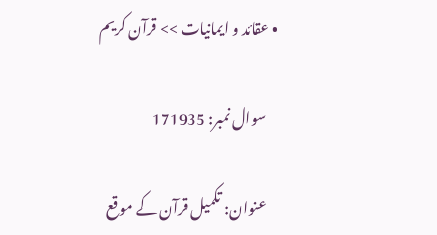• عقائد و ایمانیات >> قرآن کریم

    سوال نمبر: 171935

    عنوان: تکمیل قرآن کے موقع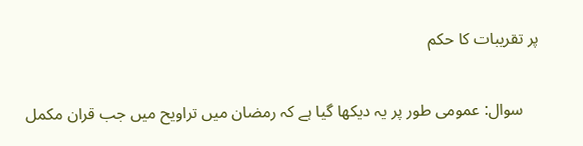پر تقریبات کا حکم

    سوال: عمومی طور پر یہ دیکھا گیا ہے کہ رمضان میں تراویح میں جب قران مکمل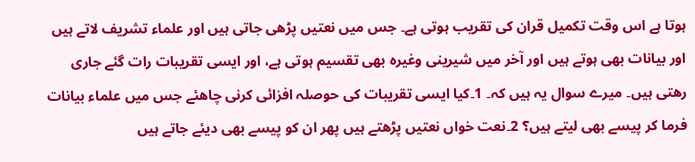ہوتا ہے اس وقت تکمیل قران کی تقریب ہوتی ہے۔ جس میں نعتیں پڑھی جاتی ہیں اور علماء تشریف لاتے ہیں اور بیانات بھی ہوتے ہیں اور آخر میں شیرینی وغیرہ بھی تقسیم ہوتی ہے، اور ایسی تقریبات رات گئے جاری رھتی ہیں۔ میرے سوال یہ ہیں کہ۔ 1۔کیا ایسی تقریبات کی حوصلہ افزائی کرنی چاھئے جس میں علماء بیانات فرما کر پیسے بھی لیتے ہیں؟ 2۔نعت خواں نعتیں پڑھتے ہیں پھر ان کو پیسے بھی دیئے جاتے ہیں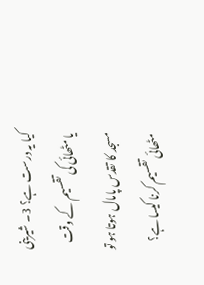کیا یہ درست ہے؟ 3۔ شیرینی یا مٹھائی کی تقسیم کے وقت مسجد کا تقدس پامال ہوتا ہو تو مٹھائی تقسیم کرنا کیسا ہے؟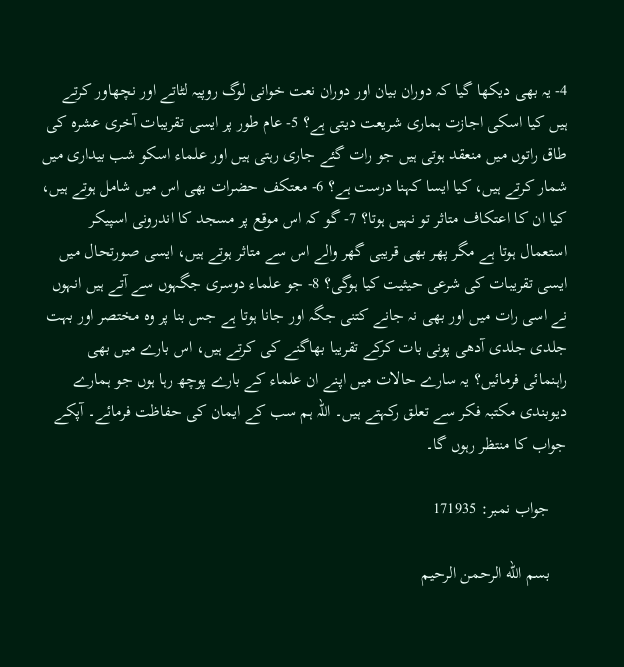4- یہ بھی دیکھا گیا کہ دوران بیان اور دوران نعت خوانی لوگ روپیہ لٹاتے اور نچھاور کرتے ہیں کیا اسکی اجازت ہماری شریعت دیتی ہے؟ 5- عام طور پر ایسی تقریبات آخری عشرہ کی طاق راتوں میں منعقد ہوتی ہیں جو رات گئے جاری رہتی ہیں اور علماء اسکو شب بیداری میں شمار کرتے ہیں، کیا ایسا کہنا درست ہے؟ 6- معتکف حضرات بھی اس میں شامل ہوتے ہیں، کیا ان کا اعتکاف متاثر تو نہیں ہوتا؟ 7- گو کہ اس موقع پر مسجد کا اندرونی اسپیکر استعمال ہوتا ہے مگر پھر بھی قریبی گھر والے اس سے متاثر ہوتے ہیں، ایسی صورتحال میں ایسی تقریبات کی شرعی حیثیت کیا ہوگی؟ 8- جو علماء دوسری جگہوں سے آتے ہیں انہوں نے اسی رات میں اور بھی نہ جانے کتنی جگہ اور جانا ہوتا ہے جس بنا پر وہ مختصر اور بہت جلدی جلدی آدھی پونی بات کرکے تقریبا بھاگنے کی کرتے ہیں، اس بارے میں بھی راہنمائی فرمائیں؟ یہ سارے حالات میں اپنے ان علماء کے بارے پوچھ رہا ہوں جو ہمارے دیوبندی مکتبہ فکر سے تعلق رکہتے ہیں۔ اللہ ہم سب کے ایمان کی حفاظت فرمائے۔ آپکے جواب کا منتظر رہوں گا۔

    جواب نمبر: 171935

    بسم الله الرحمن الرحيم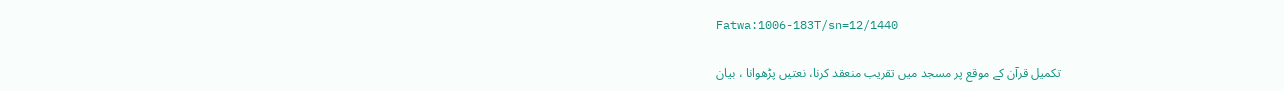Fatwa:1006-183T/sn=12/1440

    تکمیل قرآن کے موقع پر مسجد میں تقریب منعقد کرنا، نعتیں پڑھوانا ، بیان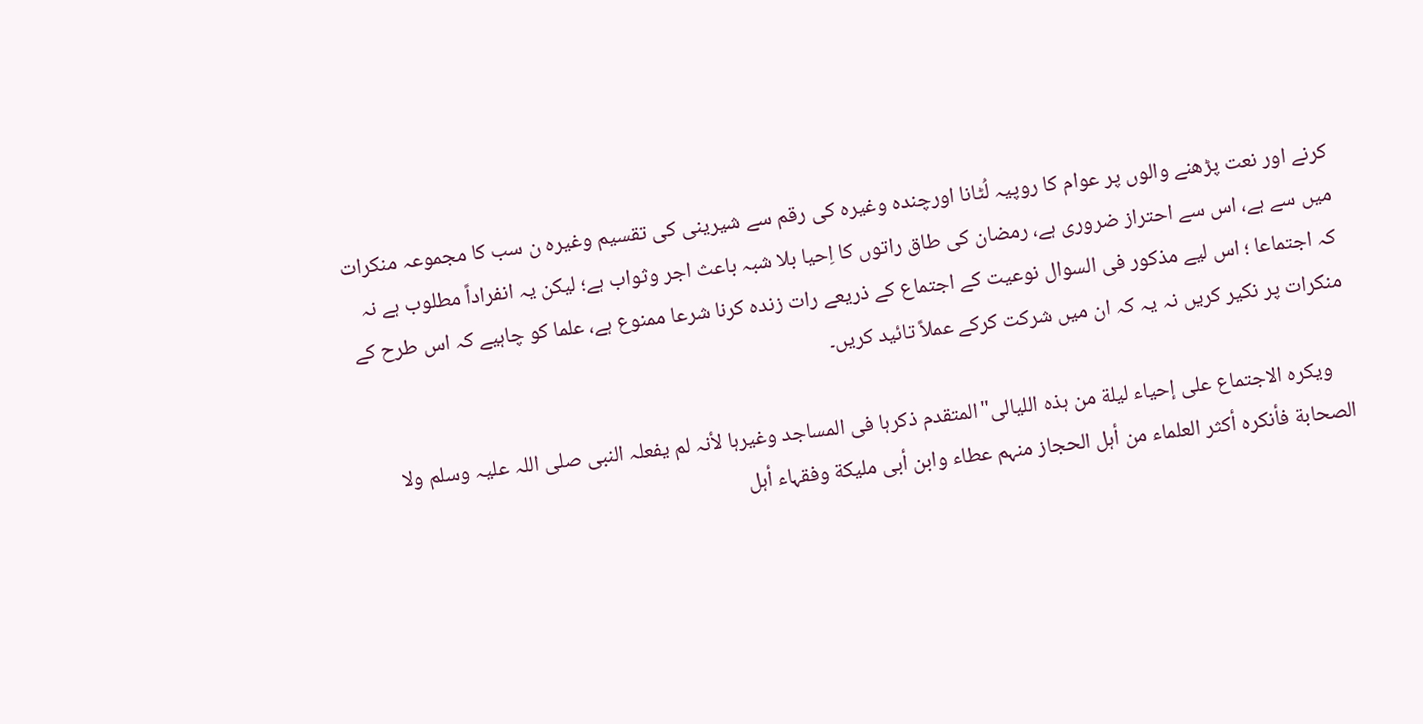کرنے اور نعت پڑھنے والوں پر عوام کا روپیہ لُٹانا اورچندہ وغیرہ کی رقم سے شیرینی کی تقسیم وغیرہ ن سب کا مجموعہ منکرات میں سے ہے، اس سے احتراز ضروری ہے، رمضان کی طاق راتوں کا اِحیا بلا شبہ باعث اجر وثواب ہے؛ لیکن یہ انفراداً مطلوب ہے نہ کہ اجتماعا ؛ اس لیے مذکور فی السوال نوعیت کے اجتماع کے ذریعے رات زندہ کرنا شرعا ممنوع ہے، علما کو چاہیے کہ اس طرح کے منکرات پر نکیر کریں نہ یہ کہ ان میں شرکت کرکے عملاً تائید کریں۔

    ویکرہ الاجتماع علی إحیاء لیلة من ہذہ اللیالی"المتقدم ذکرہا فی المساجد وغیرہا لأنہ لم یفعلہ النبی صلی اللہ علیہ وسلم ولا الصحابة فأنکرہ أکثر العلماء من أہل الحجاز منہم عطاء وابن أبی ملیکة وفقہاء أہل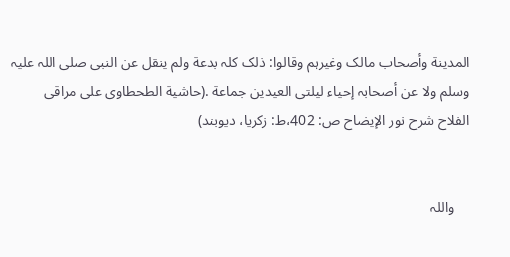المدینة وأصحاب مالک وغیرہم وقالوا: ذلک کلہ بدعة ولم ینقل عن النبی صلی اللہ علیہ وسلم ولا عن أصحابہ إحیاء لیلتی العیدین جماعة .(حاشیة الطحطاوی علی مراقی الفلاح شرح نور الإیضاح ص: 402،ط: زکریا، دیوبند)


    واللہ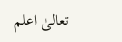تعالیٰ اعلم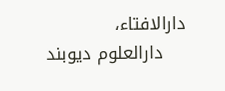دارالافتاء،
    دارالعلوم دیوبند